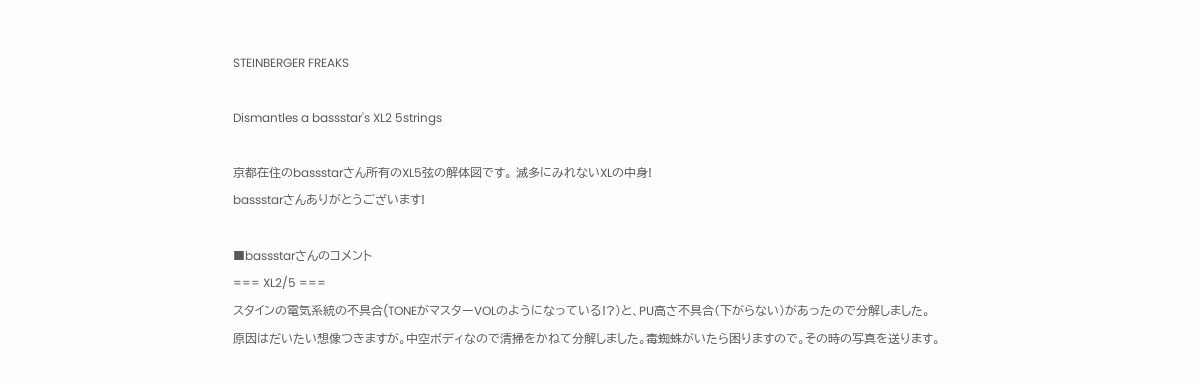STEINBERGER FREAKS

Dismantles a bassstar's XL2 5strings

京都在住のbassstarさん所有のXL5弦の解体図です。 滅多にみれないXLの中身!
bassstarさんありがとうございます!

■bassstarさんのコメント
=== XL2/5 ===
スタインの電気系統の不具合(TONEがマスターVOLのようになっている!?)と、PU高さ不具合(下がらない)があったので分解しました。
原因はだいたい想像つきますが。中空ボディなので清掃をかねて分解しました。毒蜘蛛がいたら困りますので。その時の写真を送ります。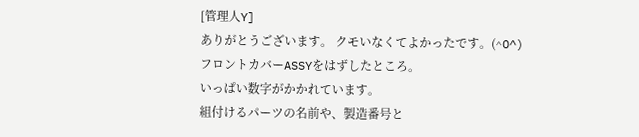[管理人Y]
ありがとうございます。 クモいなくてよかったです。(^O^)
フロントカバーASSYをはずしたところ。
いっぱい数字がかかれています。
組付けるパーツの名前や、製造番号と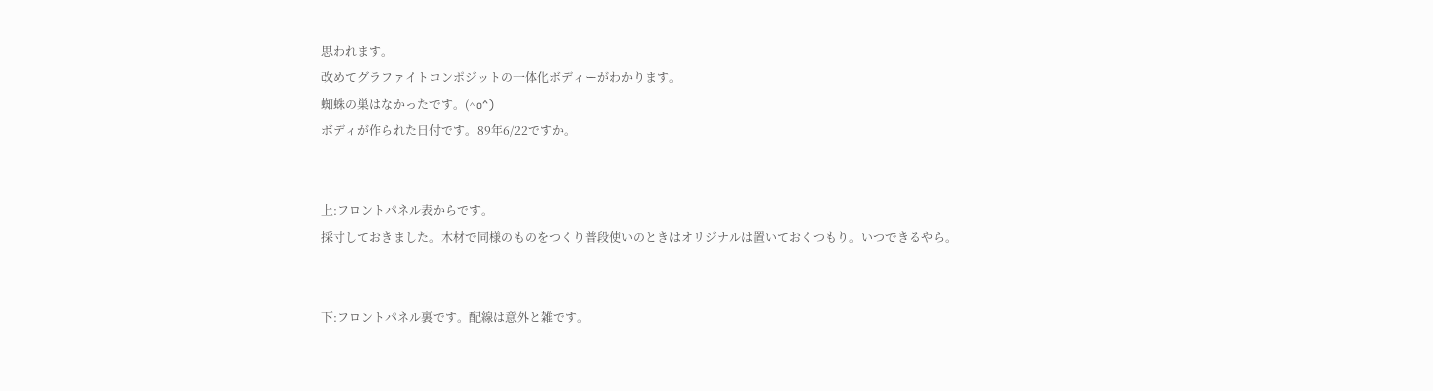思われます。
改めてグラファイトコンポジットの一体化ボディーがわかります。
蜘蛛の巣はなかったです。(^o^)
ボディが作られた日付です。89年6/22ですか。


上:フロントパネル表からです。
採寸しておきました。木材で同様のものをつくり普段使いのときはオリジナルは置いておくつもり。いつできるやら。


下:フロントパネル裏です。配線は意外と雑です。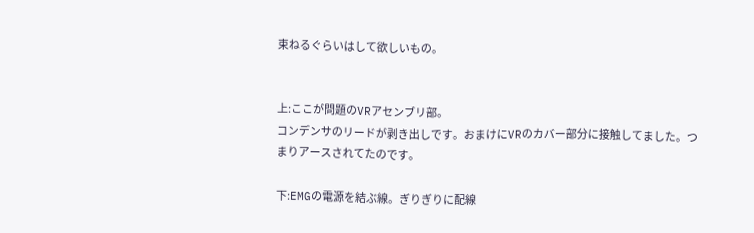束ねるぐらいはして欲しいもの。


上:ここが問題のVRアセンブリ部。
コンデンサのリードが剥き出しです。おまけにVRのカバー部分に接触してました。つまりアースされてたのです。

下:EMGの電源を結ぶ線。ぎりぎりに配線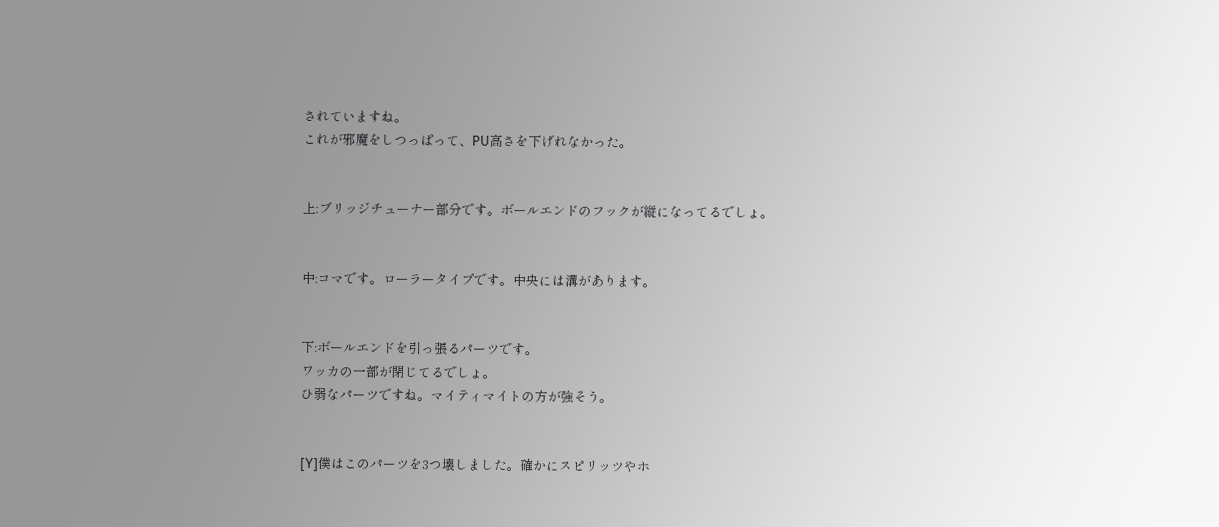されていますね。
これが邪魔をしつっぱって、PU高さを下げれなかった。


上:ブリッジチューナー部分です。ボールエンドのフックが縦になってるでしょ。


中:コマです。ローラータイプです。中央には溝があります。


下:ボールエンドを引っ張るパーツです。
ワッカの一部が閉じてるでしょ。
ひ弱なパーツですね。マイティマイトの方が強そう。


[Y]僕はこのパーツを3つ壊しました。確かにスピリッツやホ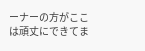ーナーの方がここは頑丈にできてま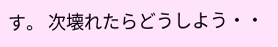す。 次壊れたらどうしよう・・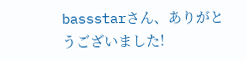bassstarさん、ありがとうございました!